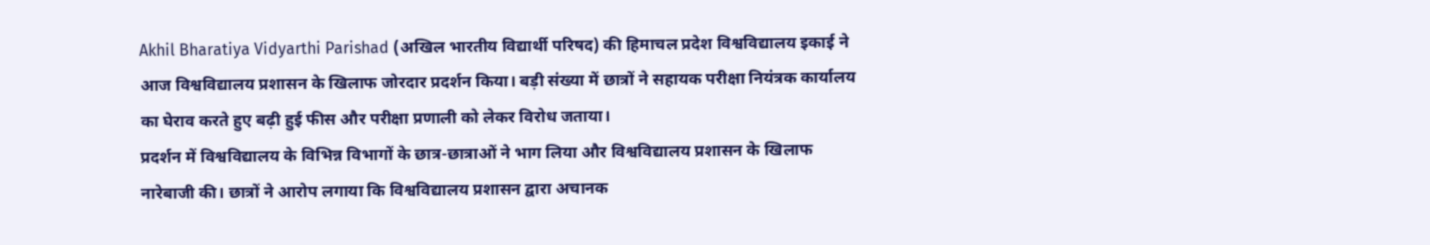Akhil Bharatiya Vidyarthi Parishad (अखिल भारतीय विद्यार्थी परिषद) की हिमाचल प्रदेश विश्वविद्यालय इकाई ने आज विश्वविद्यालय प्रशासन के खिलाफ जोरदार प्रदर्शन किया। बड़ी संख्या में छात्रों ने सहायक परीक्षा नियंत्रक कार्यालय का घेराव करते हुए बढ़ी हुई फीस और परीक्षा प्रणाली को लेकर विरोध जताया।
प्रदर्शन में विश्वविद्यालय के विभिन्न विभागों के छात्र-छात्राओं ने भाग लिया और विश्वविद्यालय प्रशासन के खिलाफ नारेबाजी की। छात्रों ने आरोप लगाया कि विश्वविद्यालय प्रशासन द्वारा अचानक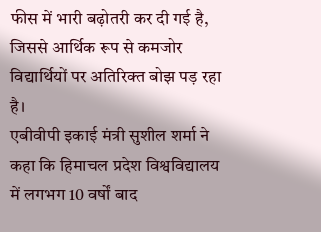फीस में भारी बढ़ोतरी कर दी गई है, जिससे आर्थिक रूप से कमजोर विद्यार्थियों पर अतिरिक्त बोझ पड़ रहा है।
एबीवीपी इकाई मंत्री सुशील शर्मा ने कहा कि हिमाचल प्रदेश विश्वविद्यालय में लगभग 10 वर्षों बाद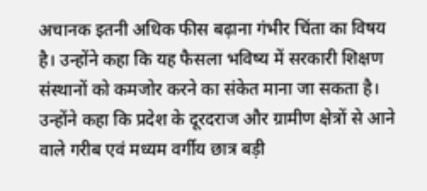अचानक इतनी अधिक फीस बढ़ाना गंभीर चिंता का विषय है। उन्होंने कहा कि यह फैसला भविष्य में सरकारी शिक्षण संस्थानों को कमजोर करने का संकेत माना जा सकता है।
उन्होंने कहा कि प्रदेश के दूरदराज और ग्रामीण क्षेत्रों से आने वाले गरीब एवं मध्यम वर्गीय छात्र बड़ी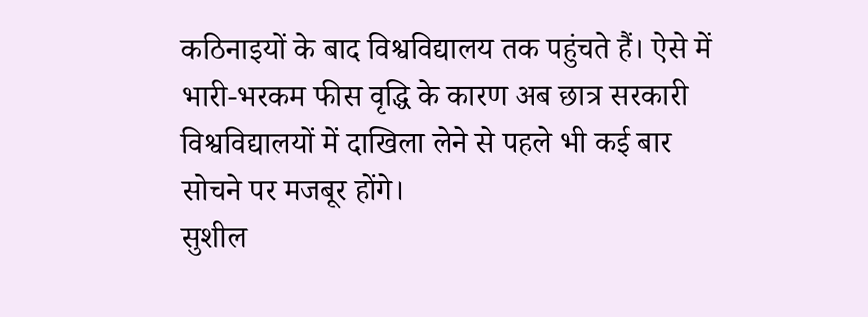कठिनाइयों के बाद विश्वविद्यालय तक पहुंचते हैं। ऐसे में भारी-भरकम फीस वृद्धि के कारण अब छात्र सरकारी विश्वविद्यालयों में दाखिला लेने से पहले भी कई बार सोचने पर मजबूर होंगे।
सुशील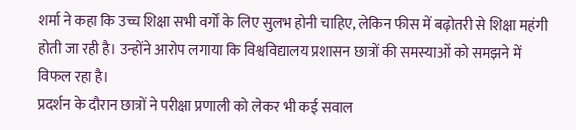शर्मा ने कहा कि उच्च शिक्षा सभी वर्गों के लिए सुलभ होनी चाहिए, लेकिन फीस में बढ़ोतरी से शिक्षा महंगी होती जा रही है। उन्होंने आरोप लगाया कि विश्वविद्यालय प्रशासन छात्रों की समस्याओं को समझने में विफल रहा है।
प्रदर्शन के दौरान छात्रों ने परीक्षा प्रणाली को लेकर भी कई सवाल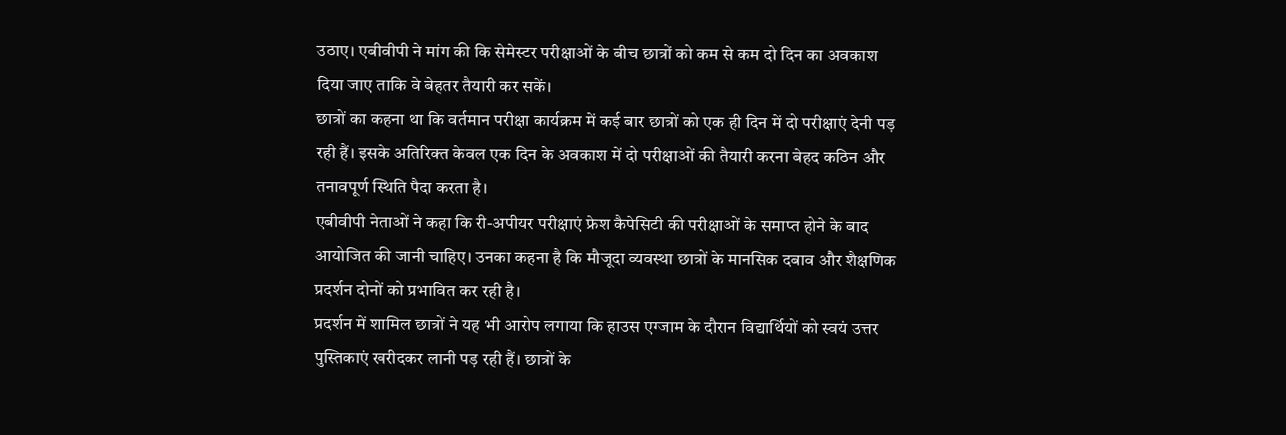उठाए। एबीवीपी ने मांग की कि सेमेस्टर परीक्षाओं के बीच छात्रों को कम से कम दो दिन का अवकाश दिया जाए ताकि वे बेहतर तैयारी कर सकें।
छात्रों का कहना था कि वर्तमान परीक्षा कार्यक्रम में कई बार छात्रों को एक ही दिन में दो परीक्षाएं देनी पड़ रही हैं। इसके अतिरिक्त केवल एक दिन के अवकाश में दो परीक्षाओं की तैयारी करना बेहद कठिन और तनावपूर्ण स्थिति पैदा करता है।
एबीवीपी नेताओं ने कहा कि री-अपीयर परीक्षाएं फ्रेश कैपेसिटी की परीक्षाओं के समाप्त होने के बाद आयोजित की जानी चाहिए। उनका कहना है कि मौजूदा व्यवस्था छात्रों के मानसिक दबाव और शैक्षणिक प्रदर्शन दोनों को प्रभावित कर रही है।
प्रदर्शन में शामिल छात्रों ने यह भी आरोप लगाया कि हाउस एग्जाम के दौरान विद्यार्थियों को स्वयं उत्तर पुस्तिकाएं खरीदकर लानी पड़ रही हैं। छात्रों के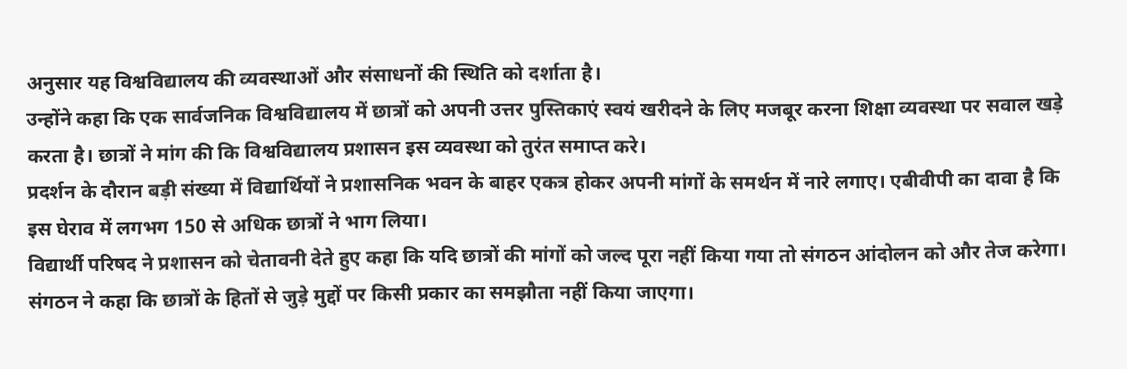अनुसार यह विश्वविद्यालय की व्यवस्थाओं और संसाधनों की स्थिति को दर्शाता है।
उन्होंने कहा कि एक सार्वजनिक विश्वविद्यालय में छात्रों को अपनी उत्तर पुस्तिकाएं स्वयं खरीदने के लिए मजबूर करना शिक्षा व्यवस्था पर सवाल खड़े करता है। छात्रों ने मांग की कि विश्वविद्यालय प्रशासन इस व्यवस्था को तुरंत समाप्त करे।
प्रदर्शन के दौरान बड़ी संख्या में विद्यार्थियों ने प्रशासनिक भवन के बाहर एकत्र होकर अपनी मांगों के समर्थन में नारे लगाए। एबीवीपी का दावा है कि इस घेराव में लगभग 150 से अधिक छात्रों ने भाग लिया।
विद्यार्थी परिषद ने प्रशासन को चेतावनी देते हुए कहा कि यदि छात्रों की मांगों को जल्द पूरा नहीं किया गया तो संगठन आंदोलन को और तेज करेगा। संगठन ने कहा कि छात्रों के हितों से जुड़े मुद्दों पर किसी प्रकार का समझौता नहीं किया जाएगा।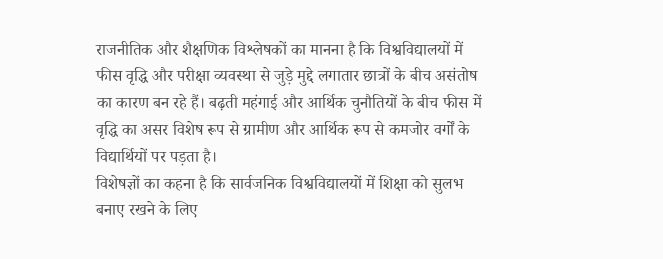राजनीतिक और शैक्षणिक विश्लेषकों का मानना है कि विश्वविद्यालयों में फीस वृद्धि और परीक्षा व्यवस्था से जुड़े मुद्दे लगातार छात्रों के बीच असंतोष का कारण बन रहे हैं। बढ़ती महंगाई और आर्थिक चुनौतियों के बीच फीस में वृद्धि का असर विशेष रूप से ग्रामीण और आर्थिक रूप से कमजोर वर्गों के विद्यार्थियों पर पड़ता है।
विशेषज्ञों का कहना है कि सार्वजनिक विश्वविद्यालयों में शिक्षा को सुलभ बनाए रखने के लिए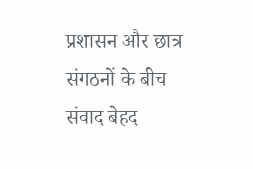प्रशासन और छात्र संगठनों के बीच संवाद बेहद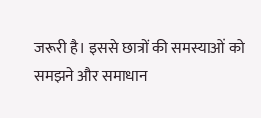जरूरी है। इससे छात्रों की समस्याओं को समझने और समाधान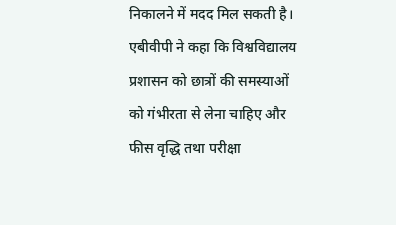निकालने में मदद मिल सकती है।
एबीवीपी ने कहा कि विश्वविद्यालय प्रशासन को छात्रों की समस्याओं को गंभीरता से लेना चाहिए और फीस वृद्धि तथा परीक्षा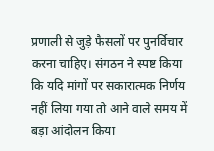प्रणाली से जुड़े फैसलों पर पुनर्विचार करना चाहिए। संगठन ने स्पष्ट किया कि यदि मांगों पर सकारात्मक निर्णय नहीं लिया गया तो आने वाले समय में बड़ा आंदोलन किया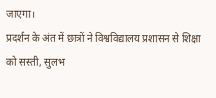जाएगा।
प्रदर्शन के अंत में छात्रों ने विश्वविद्यालय प्रशासन से शिक्षा को सस्ती, सुलभ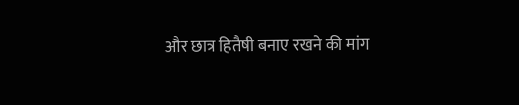और छात्र हितैषी बनाए रखने की मांग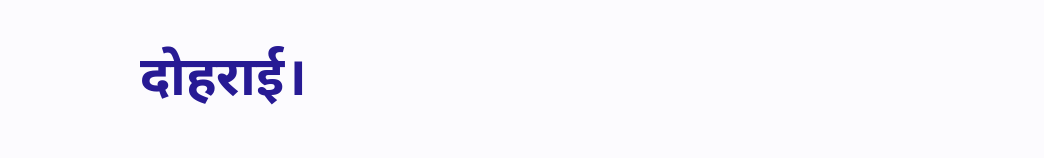दोहराई।